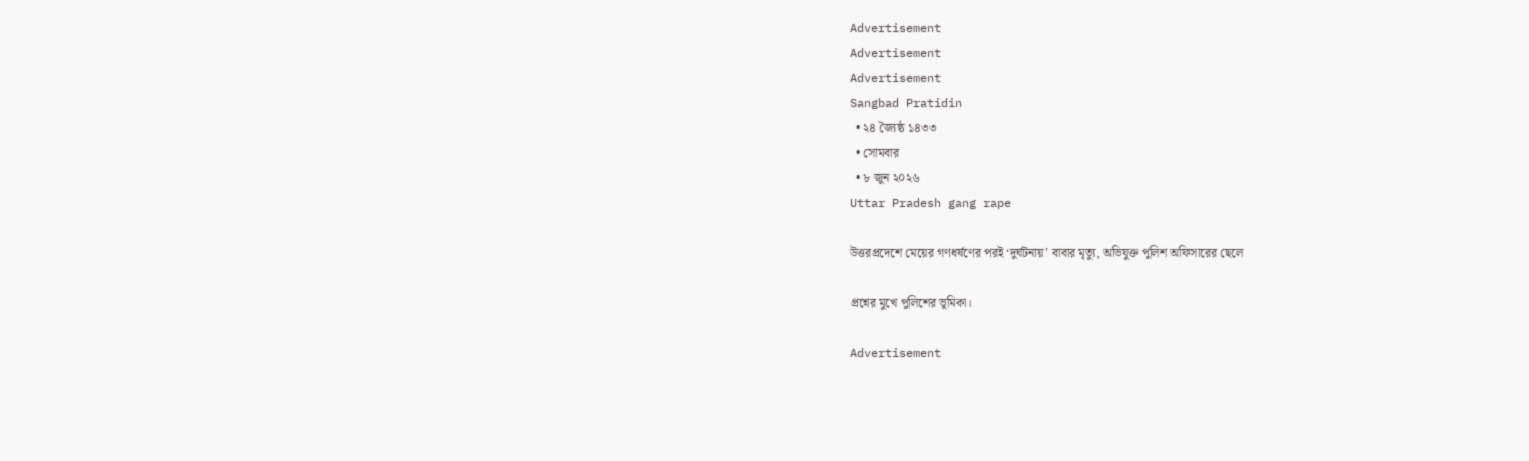Advertisement
Advertisement
Advertisement
Sangbad Pratidin
  • ২৪ জ্যৈষ্ঠ ১৪৩৩
  • সোমবার
  • ৮ জুন ২০২৬
Uttar Pradesh gang rape

উত্তরপ্রদেশে মেয়ের গণধর্ষণের পরই ‘দুর্ঘটনায়’ বাবার মৃত্যু, অভিযুক্ত পুলিশ অফিসারের ছেলে

প্রশ্নের মুখে পুলিশের ভূমিকা।

Advertisement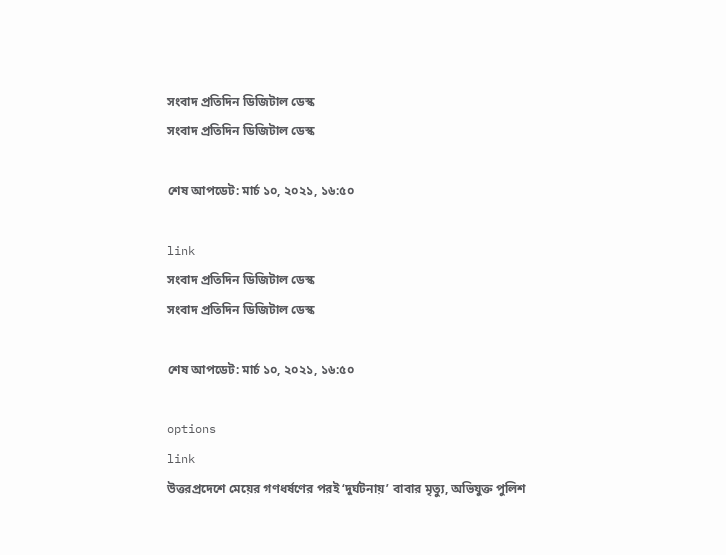সংবাদ প্রতিদিন ডিজিটাল ডেস্ক
সংবাদ প্রতিদিন ডিজিটাল ডেস্ক

শেষ আপডেট: মার্চ ১০, ২০২১, ১৬:৫০

link
সংবাদ প্রতিদিন ডিজিটাল ডেস্ক
সংবাদ প্রতিদিন ডিজিটাল ডেস্ক

শেষ আপডেট: মার্চ ১০, ২০২১, ১৬:৫০

options
link
উত্তরপ্রদেশে মেয়ের গণধর্ষণের পরই ‘দুর্ঘটনায়’ বাবার মৃত্যু, অভিযুক্ত পুলিশ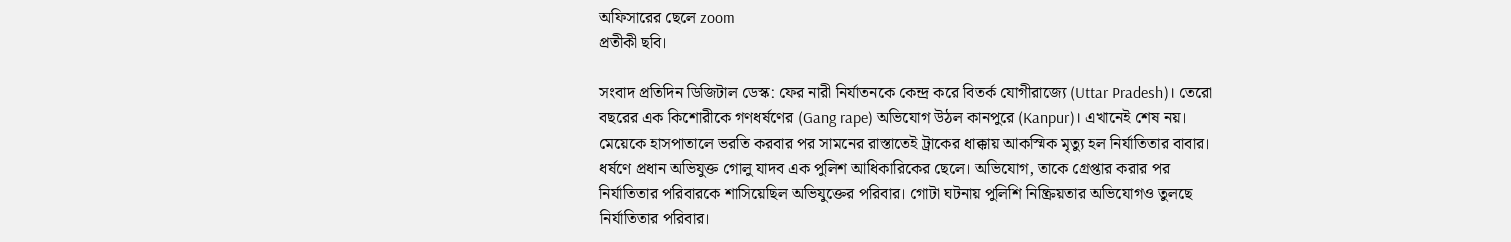অফিসারের ছেলে zoom
প্রতীকী ছবি।

সংবাদ প্রতিদিন ডিজিটাল ডেস্ক: ফের নারী নির্যাতনকে কেন্দ্র করে বিতর্ক যোগীরাজ্যে (Uttar Pradesh)। তেরো বছরের এক কিশোরীকে গণধর্ষণের (Gang rape) অভিযোগ উঠল কানপুরে (Kanpur)। এখানেই শেষ নয়। মেয়েকে হাসপাতালে ভরতি করবার পর সামনের রাস্তাতেই ট্রাকের ধাক্কায় আকস্মিক মৃত্যু হল নির্যাতিতার বাবার। ধর্ষণে প্রধান অভিযুক্ত গোলু যাদব এক পুলিশ আধিকারিকের ছেলে। অভিযোগ, তাকে গ্রেপ্তার করার পর নির্যাতিতার পরিবারকে শাসিয়েছিল অভিযুক্তের পরিবার। গোটা ঘটনায় পুলিশি নিষ্ক্রিয়তার অভিযোগও তুলছে নির্যাতিতার পরিবার।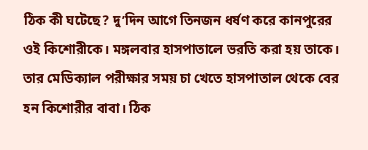ঠিক কী ঘটেছে? দু’দিন আগে তিনজন ধর্ষণ করে কানপুরের ওই কিশোরীকে। মঙ্গলবার হাসপাতালে ভরতি করা হয় তাকে। তার মেডিক্যাল পরীক্ষার সময় চা খেতে হাসপাতাল থেকে বের হন কিশোরীর বাবা। ঠিক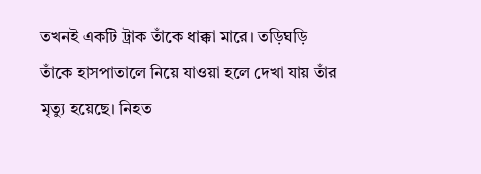তখনই একটি ট্রাক তাঁকে ধাক্কা মারে। তড়িঘড়ি তাঁকে হাসপাতালে নিয়ে যাওয়া হলে দেখা যায় তাঁর মৃত্যু হয়েছে। নিহত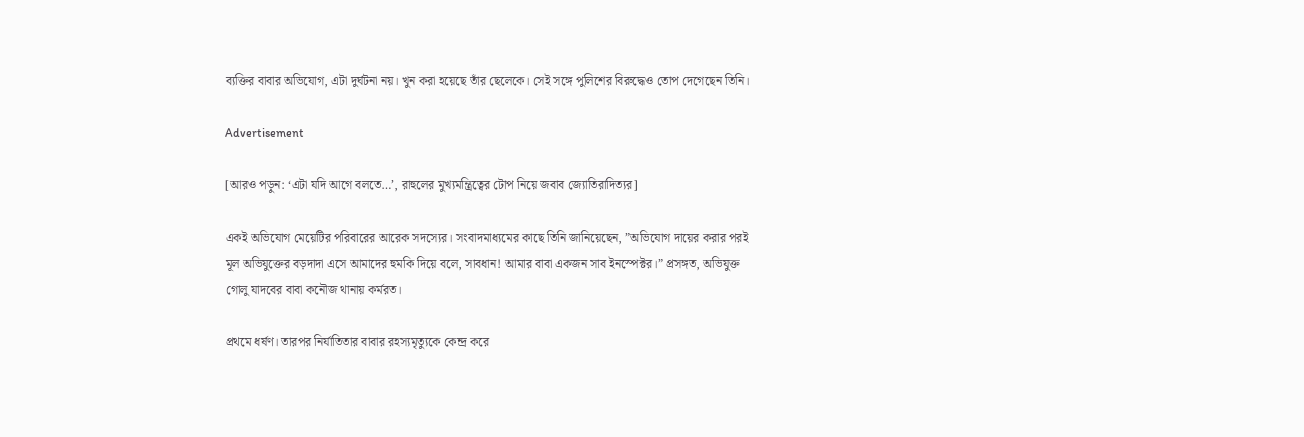ব্যক্তির বাবার অভিযোগ, এটা দুর্ঘটনা নয়। খুন করা হয়েছে তাঁর ছেলেকে। সেই সঙ্গে পুলিশের বিরুদ্ধেও তোপ দেগেছেন তিনি।

Advertisement

[আরও পড়ুন: ‘এটা যদি আগে বলতে…’, রাহুলের মুখ্যমন্ত্রিত্বের টোপ নিয়ে জবাব জ্যোতিরাদিত্যর]

একই অভিযোগ মেয়েটির পরিবারের আরেক সদস্যের। সংবাদমাধ্যমের কাছে তিনি জানিয়েছেন, ”অভিযোগ দায়ের করার পরই মূল অভিযুক্তের বড়দাদা এসে আমাদের হুমকি দিয়ে বলে, সাবধান! আমার বাবা একজন সাব ইনস্পেক্টর।” প্রসঙ্গত, অভিযুক্ত গোলু যাদবের বাবা কনৌজ থানায় কর্মরত।

প্রথমে ধর্ষণ। তারপর নির্যাতিতার বাবার রহস্যমৃত্যুকে কেন্দ্র করে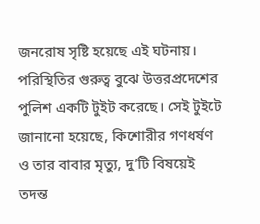জনরোষ সৃষ্টি হয়েছে এই ঘটনায়। পরিস্থিতির গুরুত্ব বুঝে উত্তরপ্রদেশের পুলিশ একটি টুইট করেছে। সেই টুইটে জানানো হয়েছে, কিশোরীর গণধর্ষণ ও তার বাবার মৃত্যু, দু’টি বিষয়েই তদন্ত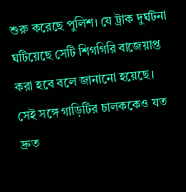শুরু করেছে পুলিশ। যে ট্রাক দুর্ঘটনা ঘটিয়েছে সেটি শিগগিরি বাজেয়াপ্ত করা হবে বলে জানানো হয়েছে। সেই সঙ্গে গাড়িটির চালককেও যত দ্রুত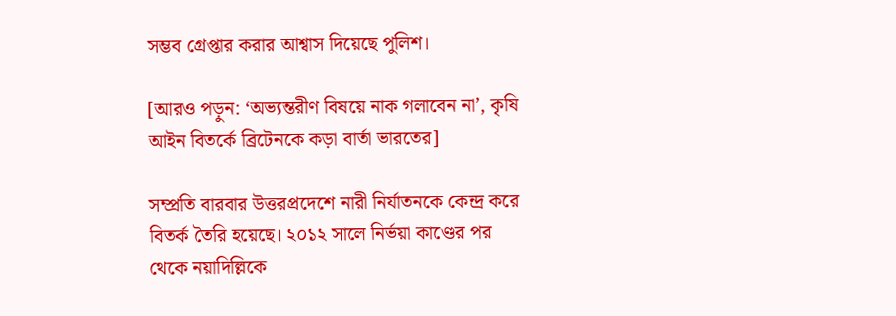সম্ভব গ্রেপ্তার করার আশ্বাস দিয়েছে পুলিশ।

[আরও পড়ুন: ‘অভ্যন্তরীণ বিষয়ে নাক গলাবেন না’, কৃষি আইন বিতর্কে ব্রিটেনকে কড়া বার্তা ভারতের]

সম্প্রতি বারবার উত্তরপ্রদেশে নারী নির্যাতনকে কেন্দ্র করে বিতর্ক তৈরি হয়েছে। ২০১২ সালে নির্ভয়া কাণ্ডের পর থেকে নয়াদিল্লিকে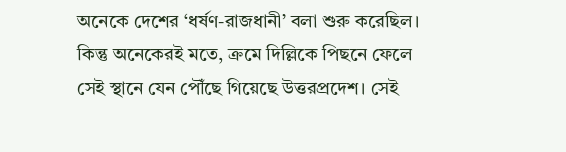অনেকে দেশের ‘ধর্ষণ-রাজধানী’ বলা শুরু করেছিল। কিন্তু অনেকেরই মতে, ক্রমে দিল্লিকে পিছনে ফেলে সেই স্থানে যেন পৌঁছে গিয়েছে উত্তরপ্রদেশ। সেই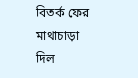বিতর্ক ফের মাথাচাড়া দিল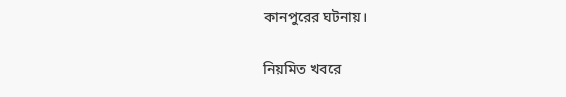কানপুরের ঘটনায়।

নিয়মিত খবরে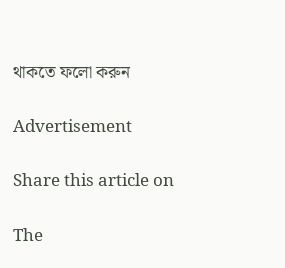থাকতে ফলো করুন

Advertisement

Share this article on

The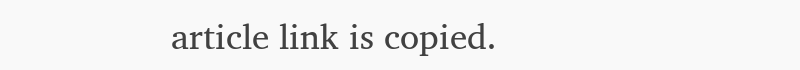article link is copied.